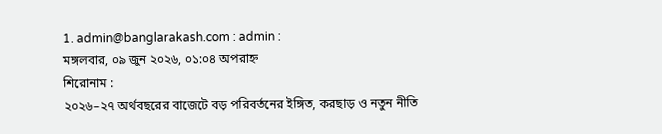1. admin@banglarakash.com : admin :
মঙ্গলবার, ০৯ জুন ২০২৬, ০১:০৪ অপরাহ্ন
শিরোনাম :
২০২৬–২৭ অর্থবছরের বাজেটে বড় পরিবর্তনের ইঙ্গিত, করছাড় ও নতুন নীতি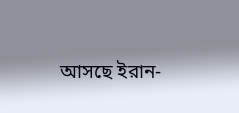আসছে ইরান-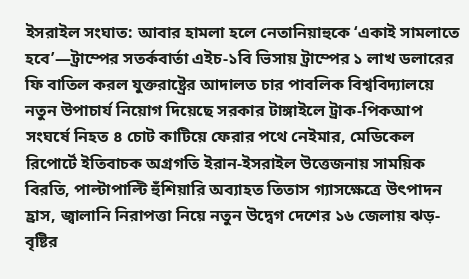ইসরাইল সংঘাত: আবার হামলা হলে নেতানিয়াহুকে ‘একাই সামলাতে হবে’—ট্রাম্পের সতর্কবার্তা এইচ-১বি ভিসায় ট্রাম্পের ১ লাখ ডলারের ফি বাতিল করল যুক্তরাষ্ট্রের আদালত চার পাবলিক বিশ্ববিদ্যালয়ে নতুন উপাচার্য নিয়োগ দিয়েছে সরকার টাঙ্গাইলে ট্রাক-পিকআপ সংঘর্ষে নিহত ৪ চোট কাটিয়ে ফেরার পথে নেইমার, মেডিকেল রিপোর্টে ইতিবাচক অগ্রগতি ইরান-ইসরাইল উত্তেজনায় সাময়িক বিরতি, পাল্টাপাল্টি হুঁশিয়ারি অব্যাহত তিতাস গ্যাসক্ষেত্রে উৎপাদন হ্রাস, জ্বালানি নিরাপত্তা নিয়ে নতুন উদ্বেগ দেশের ১৬ জেলায় ঝড়-বৃষ্টির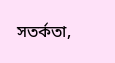সতর্কতা,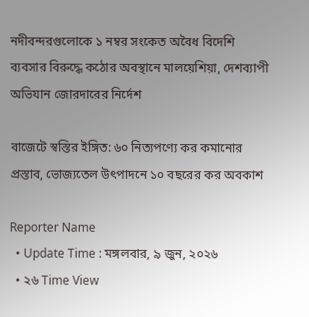নদীবন্দরগুলোকে ১ নম্বর সংকেত অবৈধ বিদেশি ব্যবসার বিরুদ্ধে কঠোর অবস্থানে মালয়েশিয়া, দেশব্যাপী অভিযান জোরদারের নির্দেশ

বাজেটে স্বস্তির ইঙ্গিত: ৬০ নিত্যপণ্যে কর কমানোর প্রস্তাব, ভোজ্যতেল উৎপাদনে ১০ বছরের কর অবকাশ

Reporter Name
  • Update Time : মঙ্গলবার, ৯ জুন, ২০২৬
  • ২৬ Time View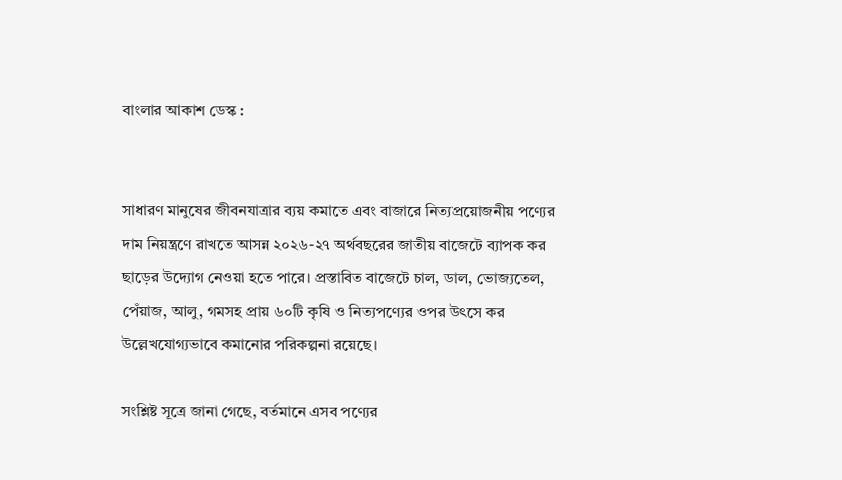বাংলার আকাশ ডেস্ক :


সাধারণ মানুষের জীবনযাত্রার ব্যয় কমাতে এবং বাজারে নিত্যপ্রয়োজনীয় পণ্যের দাম নিয়ন্ত্রণে রাখতে আসন্ন ২০২৬-২৭ অর্থবছরের জাতীয় বাজেটে ব্যাপক কর ছাড়ের উদ্যোগ নেওয়া হতে পারে। প্রস্তাবিত বাজেটে চাল, ডাল, ভোজ্যতেল, পেঁয়াজ, আলু, গমসহ প্রায় ৬০টি কৃষি ও নিত্যপণ্যের ওপর উৎসে কর উল্লেখযোগ্যভাবে কমানোর পরিকল্পনা রয়েছে।

সংশ্লিষ্ট সূত্রে জানা গেছে, বর্তমানে এসব পণ্যের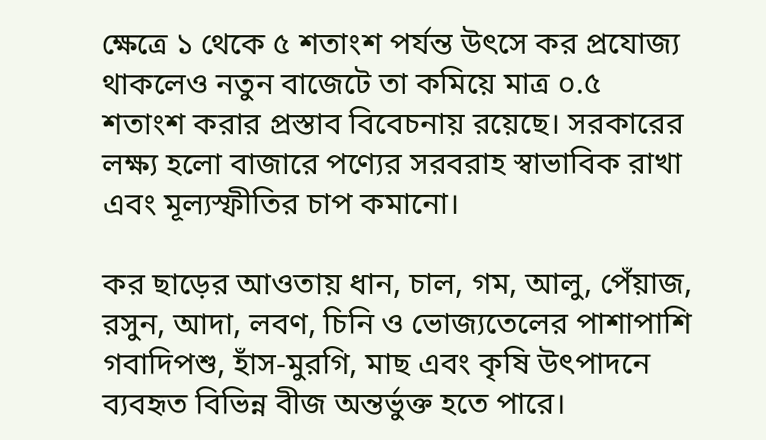ক্ষেত্রে ১ থেকে ৫ শতাংশ পর্যন্ত উৎসে কর প্রযোজ্য থাকলেও নতুন বাজেটে তা কমিয়ে মাত্র ০.৫ শতাংশ করার প্রস্তাব বিবেচনায় রয়েছে। সরকারের লক্ষ্য হলো বাজারে পণ্যের সরবরাহ স্বাভাবিক রাখা এবং মূল্যস্ফীতির চাপ কমানো।

কর ছাড়ের আওতায় ধান, চাল, গম, আলু, পেঁয়াজ, রসুন, আদা, লবণ, চিনি ও ভোজ্যতেলের পাশাপাশি গবাদিপশু, হাঁস-মুরগি, মাছ এবং কৃষি উৎপাদনে ব্যবহৃত বিভিন্ন বীজ অন্তর্ভুক্ত হতে পারে।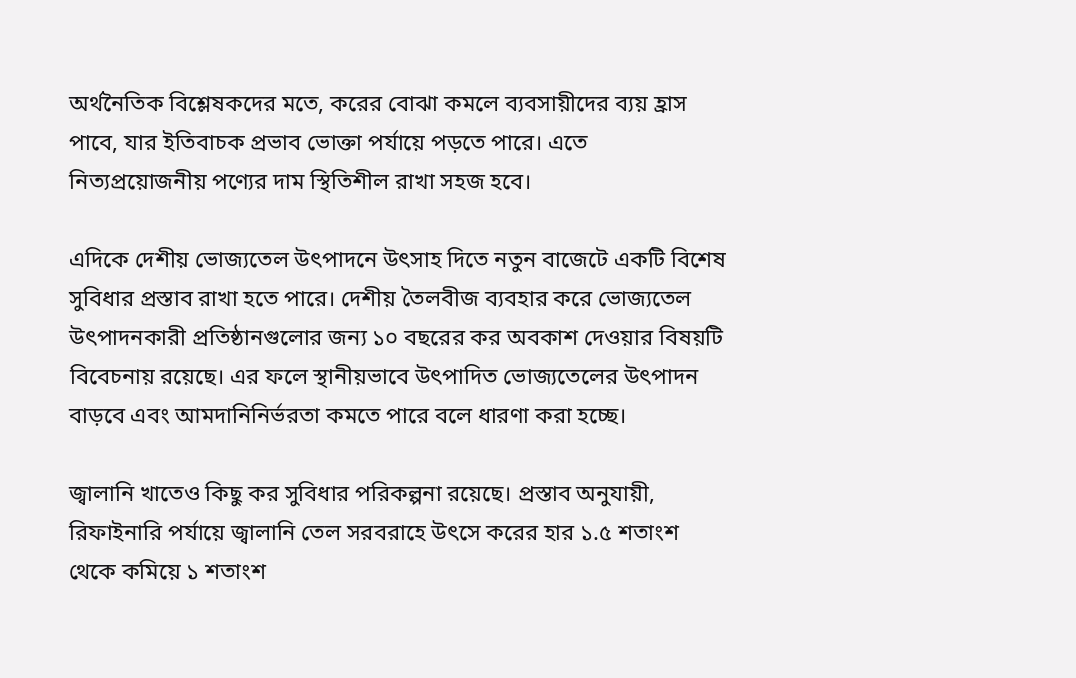অর্থনৈতিক বিশ্লেষকদের মতে, করের বোঝা কমলে ব্যবসায়ীদের ব্যয় হ্রাস পাবে, যার ইতিবাচক প্রভাব ভোক্তা পর্যায়ে পড়তে পারে। এতে নিত্যপ্রয়োজনীয় পণ্যের দাম স্থিতিশীল রাখা সহজ হবে।

এদিকে দেশীয় ভোজ্যতেল উৎপাদনে উৎসাহ দিতে নতুন বাজেটে একটি বিশেষ সুবিধার প্রস্তাব রাখা হতে পারে। দেশীয় তৈলবীজ ব্যবহার করে ভোজ্যতেল উৎপাদনকারী প্রতিষ্ঠানগুলোর জন্য ১০ বছরের কর অবকাশ দেওয়ার বিষয়টি বিবেচনায় রয়েছে। এর ফলে স্থানীয়ভাবে উৎপাদিত ভোজ্যতেলের উৎপাদন বাড়বে এবং আমদানিনির্ভরতা কমতে পারে বলে ধারণা করা হচ্ছে।

জ্বালানি খাতেও কিছু কর সুবিধার পরিকল্পনা রয়েছে। প্রস্তাব অনুযায়ী, রিফাইনারি পর্যায়ে জ্বালানি তেল সরবরাহে উৎসে করের হার ১.৫ শতাংশ থেকে কমিয়ে ১ শতাংশ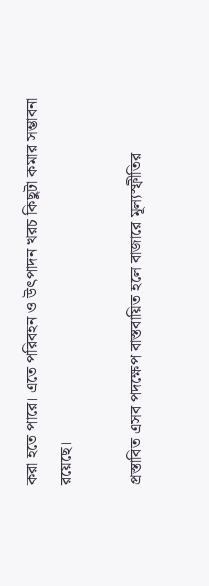করা হতে পারে। এতে পরিবহন ও উৎপাদন খরচ কিছুটা কমার সম্ভাবনা রয়েছে।

প্রস্তাবিত এসব পদক্ষেপ বাস্তবায়িত হলে বাজারে মূল্যস্ফীতির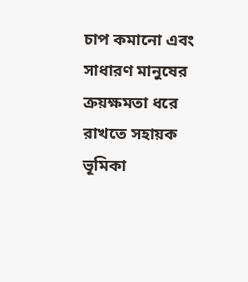চাপ কমানো এবং সাধারণ মানুষের ক্রয়ক্ষমতা ধরে রাখতে সহায়ক ভূমিকা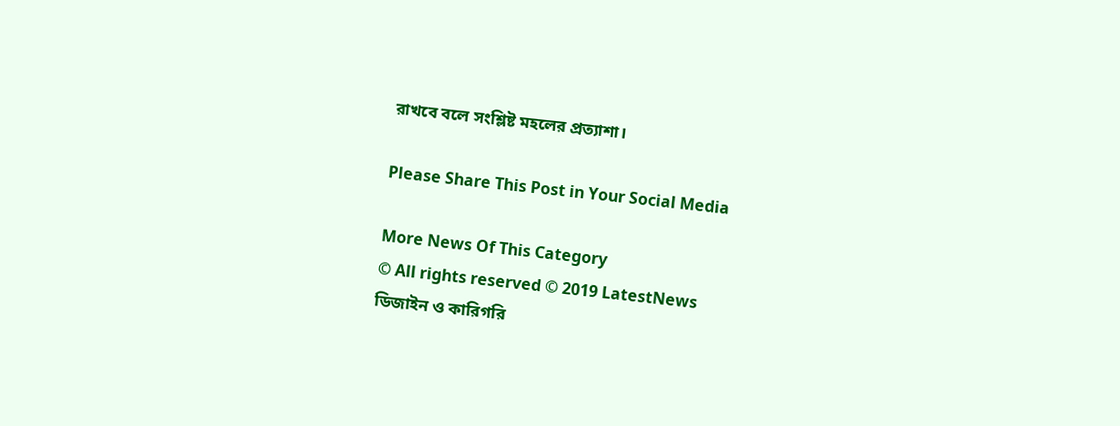রাখবে বলে সংশ্লিষ্ট মহলের প্রত্যাশা।

Please Share This Post in Your Social Media

More News Of This Category
© All rights reserved © 2019 LatestNews
ডিজাইন ও কারিগরি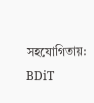সহযোগিতায়: BDiT